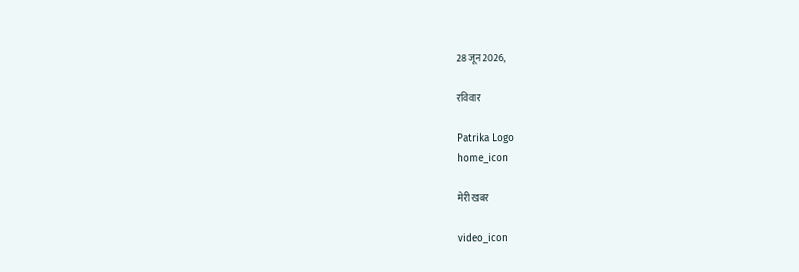28 जून 2026,

रविवार

Patrika Logo
home_icon

मेरी खबर

video_icon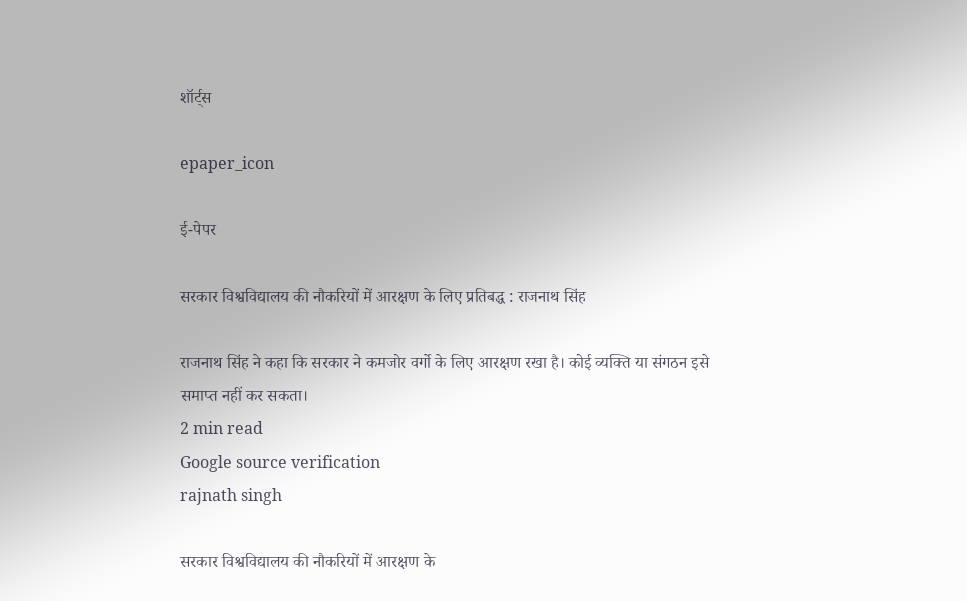शॉर्ट्स

epaper_icon

ई-पेपर

सरकार विश्वविद्यालय की नौकरियों में आरक्षण के लिए प्रतिबद्ध : राजनाथ सिंह

राजनाथ सिंह ने कहा कि सरकार ने कमजोर वर्गो के लिए आरक्षण रखा है। कोई व्यक्ति या संगठन इसे समाप्त नहीं कर सकता।
2 min read
Google source verification
rajnath singh

सरकार विश्वविद्यालय की नौकरियों में आरक्षण के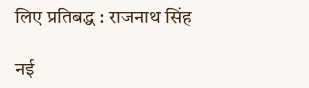लिए प्रतिबद्ध : राजनाथ सिंह

नई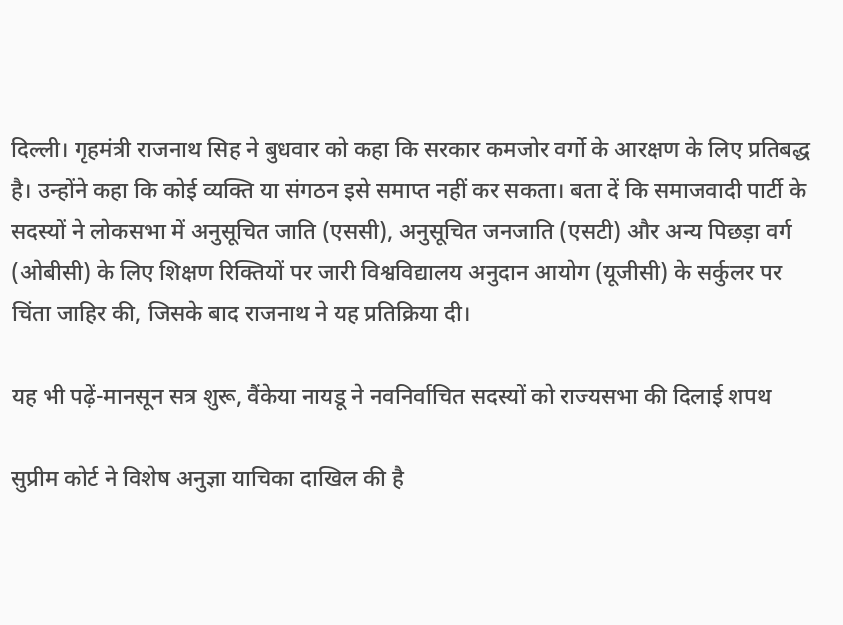दिल्ली। गृहमंत्री राजनाथ सिह ने बुधवार को कहा कि सरकार कमजोर वर्गो के आरक्षण के लिए प्रतिबद्ध है। उन्होंने कहा कि कोई व्यक्ति या संगठन इसे समाप्त नहीं कर सकता। बता दें कि समाजवादी पार्टी के सदस्यों ने लोकसभा में अनुसूचित जाति (एससी), अनुसूचित जनजाति (एसटी) और अन्य पिछड़ा वर्ग (ओबीसी) के लिए शिक्षण रिक्तियों पर जारी विश्वविद्यालय अनुदान आयोग (यूजीसी) के सर्कुलर पर चिंता जाहिर की, जिसके बाद राजनाथ ने यह प्रतिक्रिया दी।

यह भी पढ़ें-मानसून सत्र शुरू, वैंकेया नायडू ने नवनिर्वाचित सदस्यों को राज्यसभा की दिलाई शपथ

सुप्रीम कोर्ट ने विशेष अनुज्ञा याचिका दाखिल की है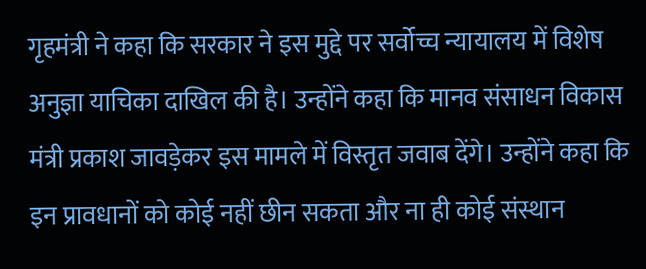गृहमंत्री ने कहा कि सरकार ने इस मुद्दे पर सर्वोच्च न्यायालय में विशेष अनुज्ञा याचिका दाखिल की है। उन्होंने कहा कि मानव संसाधन विकास मंत्री प्रकाश जावड़ेकर इस मामले में विस्तृत जवाब देंगे। उन्होंने कहा कि इन प्रावधानों को कोई नहीं छीन सकता और ना ही कोई संस्थान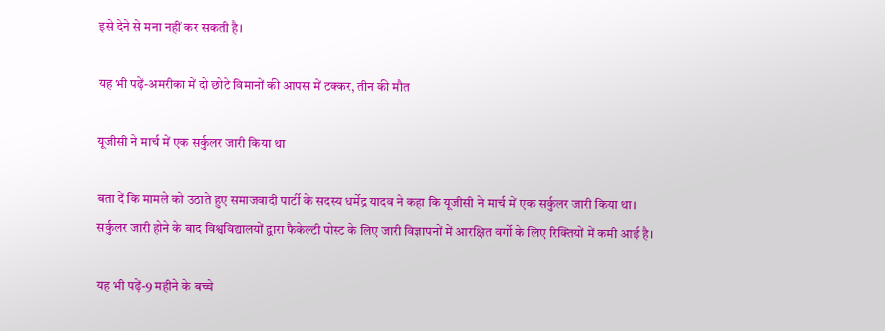इसे देने से मना नहीं कर सकती है।

यह भी पढ़ें-अमरीका में दो छोटे विमानों की आपस में टक्कर, तीन की मौत

यूजीसी ने मार्च में एक सर्कुलर जारी किया था

बता दें कि मामले को उठाते हुए समाजवादी पार्टी के सदस्य धर्मेद्र यादव ने कहा कि यूजीसी ने मार्च में एक सर्कुलर जारी किया था। सर्कुलर जारी होने के बाद विश्वविद्यालयों द्वारा फैकेल्टी पोस्ट के लिए जारी विज्ञापनों में आरक्षित वर्गो के लिए रिक्तियों में कमी आई है।

यह भी पढ़ें-9 महीने के बच्चे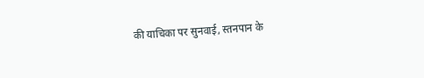की याचिका पर सुनवाई, स्तनपान के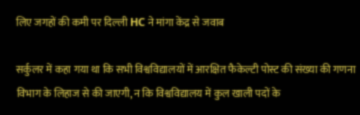लिए जगहों की कमी पर दिल्ली HC ने मांगा केंद्र से जवाब

सर्कुलर में कहा गया था कि सभी विश्वविद्यालयों में आरक्षित फैकेल्टी पोस्ट की संख्या की गणना विभाग के लिहाज से की जाएगी, न कि विश्वविद्यालय में कुल खाली पदों के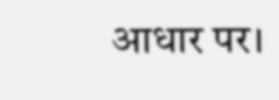आधार पर।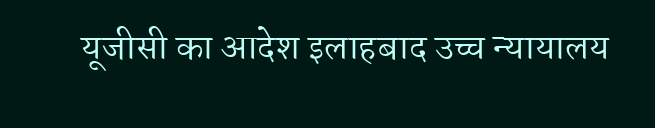यूजीसी का आदेश इलाहबाद उच्च न्यायालय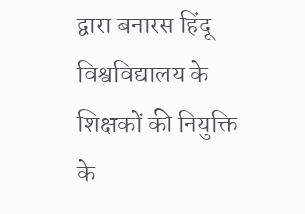द्वारा बनारस हिंदू विश्वविद्यालय के शिक्षकों की नियुक्ति के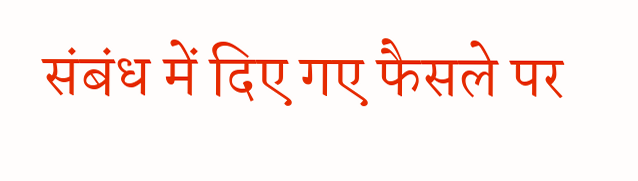संबंध में दिए गए फैसले पर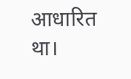आधारित था।